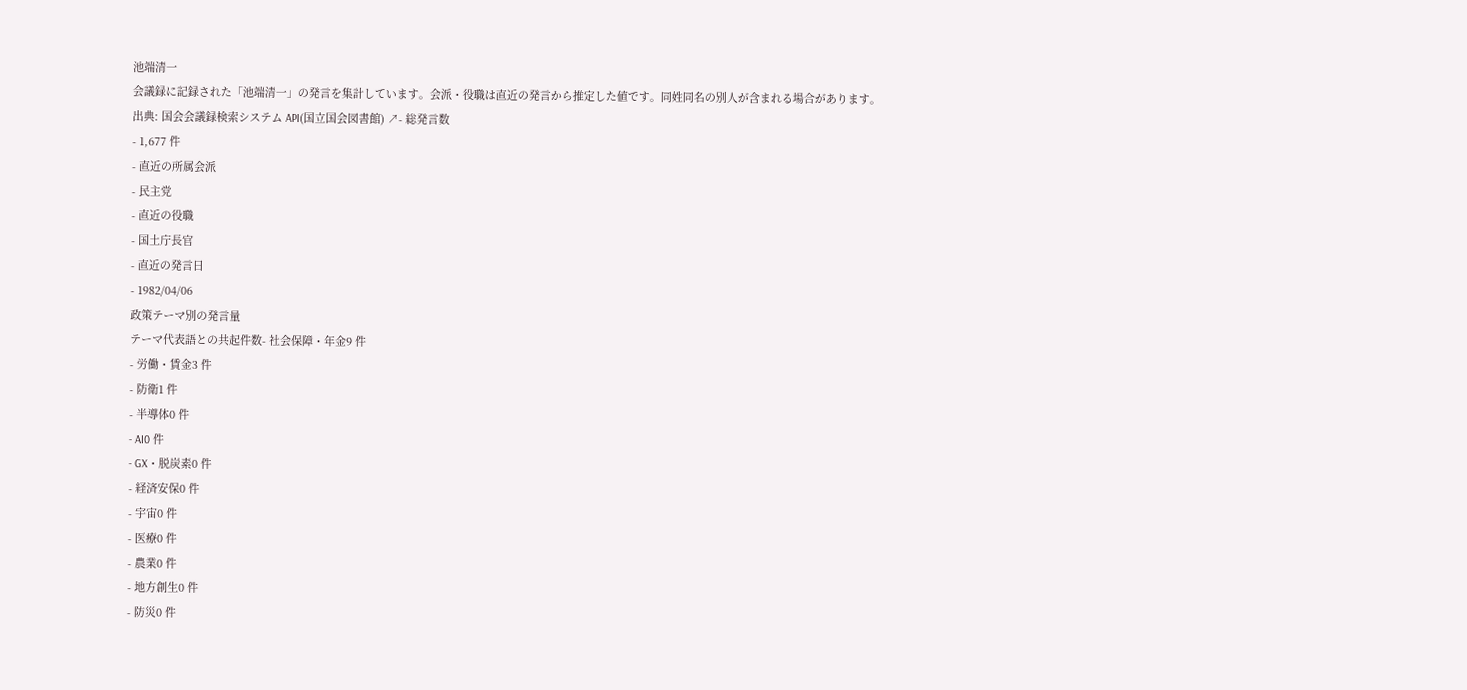池端清一
会議録に記録された「池端清一」の発言を集計しています。会派・役職は直近の発言から推定した値です。同姓同名の別人が含まれる場合があります。
出典: 国会会議録検索システム API(国立国会図書館) ↗- 総発言数
- 1,677 件
- 直近の所属会派
- 民主党
- 直近の役職
- 国土庁長官
- 直近の発言日
- 1982/04/06
政策テーマ別の発言量
テーマ代表語との共起件数- 社会保障・年金9 件
- 労働・賃金3 件
- 防衛1 件
- 半導体0 件
- AI0 件
- GX・脱炭素0 件
- 経済安保0 件
- 宇宙0 件
- 医療0 件
- 農業0 件
- 地方創生0 件
- 防災0 件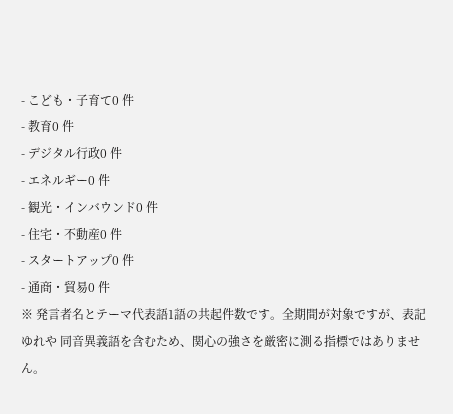- こども・子育て0 件
- 教育0 件
- デジタル行政0 件
- エネルギー0 件
- 観光・インバウンド0 件
- 住宅・不動産0 件
- スタートアップ0 件
- 通商・貿易0 件
※ 発言者名とテーマ代表語1語の共起件数です。全期間が対象ですが、表記ゆれや 同音異義語を含むため、関心の強さを厳密に測る指標ではありません。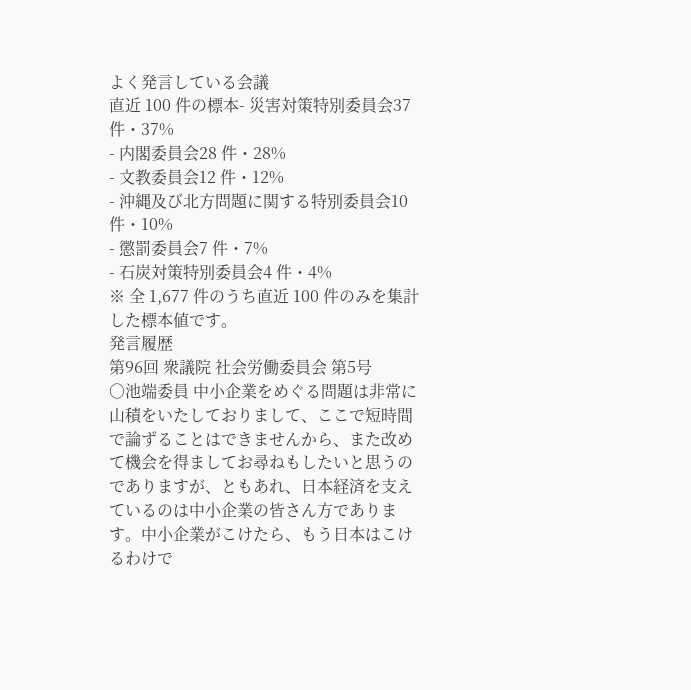よく発言している会議
直近 100 件の標本- 災害対策特別委員会37 件・37%
- 内閣委員会28 件・28%
- 文教委員会12 件・12%
- 沖縄及び北方問題に関する特別委員会10 件・10%
- 懲罰委員会7 件・7%
- 石炭対策特別委員会4 件・4%
※ 全 1,677 件のうち直近 100 件のみを集計した標本値です。
発言履歴
第96回 衆議院 社会労働委員会 第5号
○池端委員 中小企業をめぐる問題は非常に山積をいたしておりまして、ここで短時間で論ずることはできませんから、また改めて機会を得ましてお尋ねもしたいと思うのでありますが、ともあれ、日本経済を支えているのは中小企業の皆さん方であります。中小企業がこけたら、もう日本はこけるわけで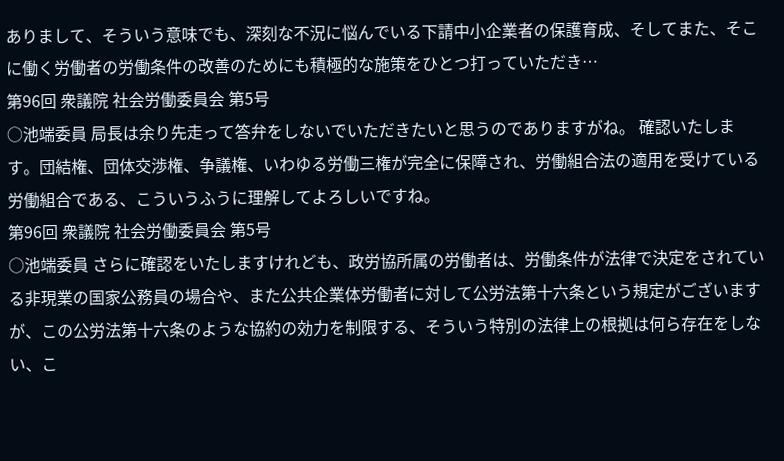ありまして、そういう意味でも、深刻な不況に悩んでいる下請中小企業者の保護育成、そしてまた、そこに働く労働者の労働条件の改善のためにも積極的な施策をひとつ打っていただき…
第96回 衆議院 社会労働委員会 第5号
○池端委員 局長は余り先走って答弁をしないでいただきたいと思うのでありますがね。 確認いたします。団結権、団体交渉権、争議権、いわゆる労働三権が完全に保障され、労働組合法の適用を受けている労働組合である、こういうふうに理解してよろしいですね。
第96回 衆議院 社会労働委員会 第5号
○池端委員 さらに確認をいたしますけれども、政労協所属の労働者は、労働条件が法律で決定をされている非現業の国家公務員の場合や、また公共企業体労働者に対して公労法第十六条という規定がございますが、この公労法第十六条のような協約の効力を制限する、そういう特別の法律上の根拠は何ら存在をしない、こ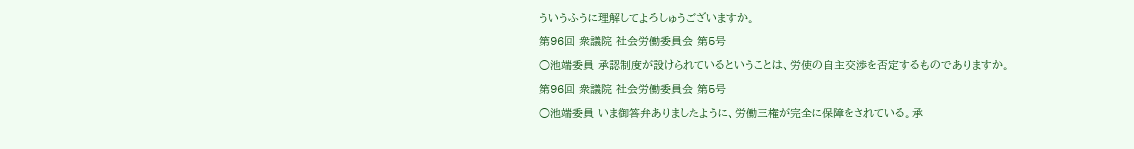ういうふうに理解してよろしゅうございますか。
第96回 衆議院 社会労働委員会 第5号
○池端委員 承認制度が設けられているということは、労使の自主交渉を否定するものでありますか。
第96回 衆議院 社会労働委員会 第5号
○池端委員 いま御答弁ありましたように、労働三権が完全に保障をされている。承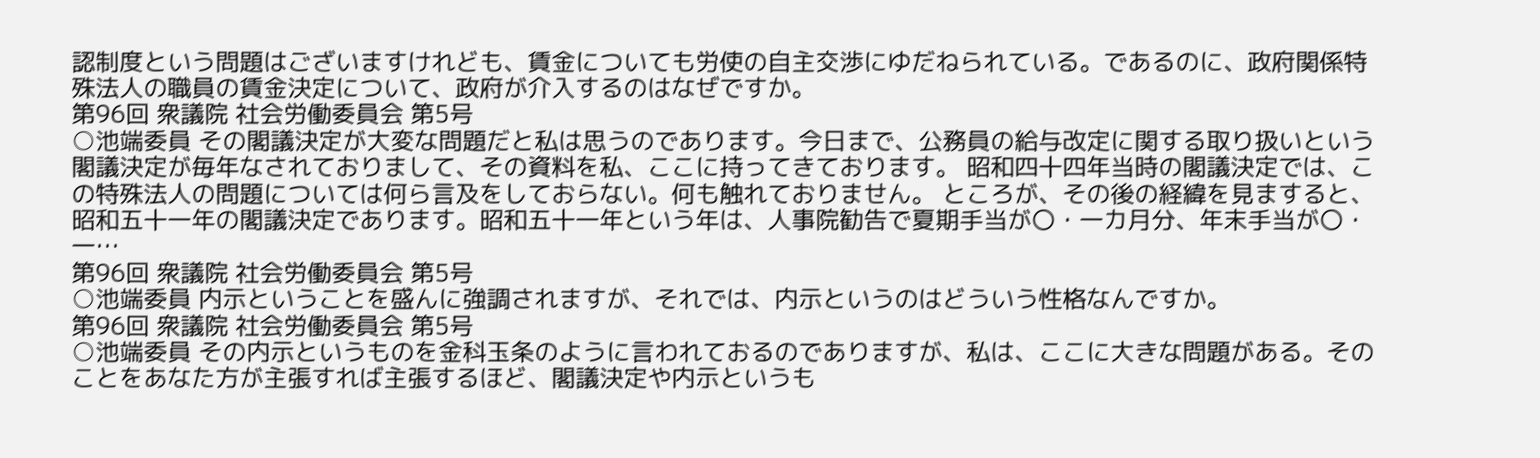認制度という問題はございますけれども、賃金についても労使の自主交渉にゆだねられている。であるのに、政府関係特殊法人の職員の賃金決定について、政府が介入するのはなぜですか。
第96回 衆議院 社会労働委員会 第5号
○池端委員 その閣議決定が大変な問題だと私は思うのであります。今日まで、公務員の給与改定に関する取り扱いという閣議決定が毎年なされておりまして、その資料を私、ここに持ってきております。 昭和四十四年当時の閣議決定では、この特殊法人の問題については何ら言及をしておらない。何も触れておりません。 ところが、その後の経緯を見ますると、昭和五十一年の閣議決定であります。昭和五十一年という年は、人事院勧告で夏期手当が〇・一カ月分、年末手当が〇・一…
第96回 衆議院 社会労働委員会 第5号
○池端委員 内示ということを盛んに強調されますが、それでは、内示というのはどういう性格なんですか。
第96回 衆議院 社会労働委員会 第5号
○池端委員 その内示というものを金科玉条のように言われておるのでありますが、私は、ここに大きな問題がある。そのことをあなた方が主張すれば主張するほど、閣議決定や内示というも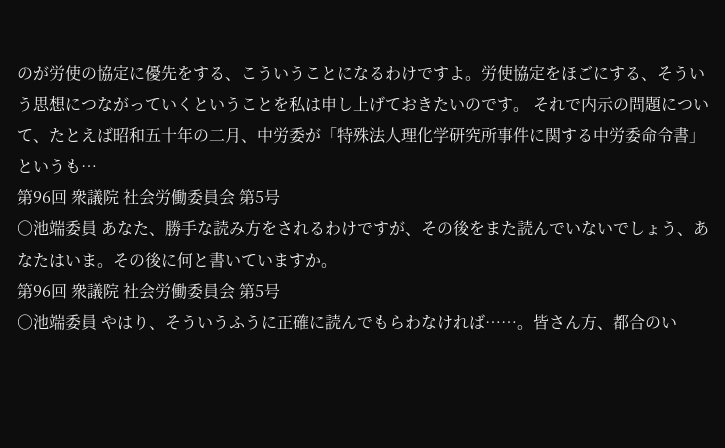のが労使の協定に優先をする、こういうことになるわけですよ。労使協定をほごにする、そういう思想につながっていくということを私は申し上げておきたいのです。 それで内示の問題について、たとえば昭和五十年の二月、中労委が「特殊法人理化学研究所事件に関する中労委命令書」というも…
第96回 衆議院 社会労働委員会 第5号
○池端委員 あなた、勝手な読み方をされるわけですが、その後をまた読んでいないでしょう、あなたはいま。その後に何と書いていますか。
第96回 衆議院 社会労働委員会 第5号
○池端委員 やはり、そういうふうに正確に読んでもらわなければ……。皆さん方、都合のい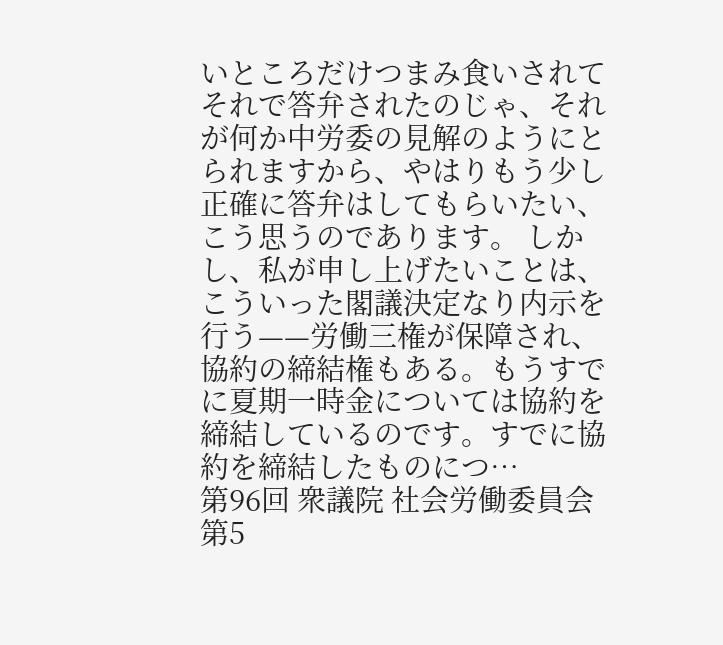いところだけつまみ食いされてそれで答弁されたのじゃ、それが何か中労委の見解のようにとられますから、やはりもう少し正確に答弁はしてもらいたい、こう思うのであります。 しかし、私が申し上げたいことは、こういった閣議決定なり内示を行う——労働三権が保障され、協約の締結権もある。もうすでに夏期一時金については協約を締結しているのです。すでに協約を締結したものにつ…
第96回 衆議院 社会労働委員会 第5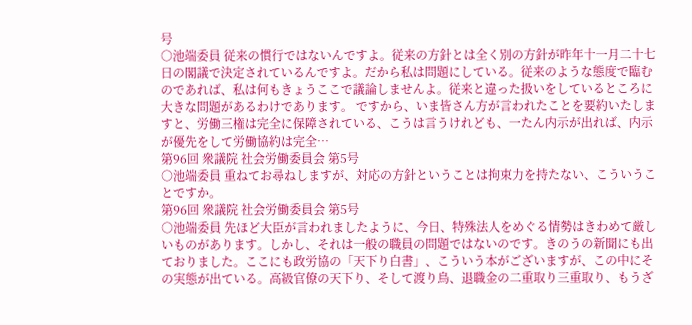号
○池端委員 従来の慣行ではないんですよ。従来の方針とは全く別の方針が昨年十一月二十七日の閣議で決定されているんですよ。だから私は問題にしている。従来のような態度で臨むのであれば、私は何もきょうここで議論しませんよ。従来と違った扱いをしているところに大きな問題があるわけであります。 ですから、いま皆さん方が言われたことを要約いたしますと、労働三権は完全に保障されている、こうは言うけれども、一たん内示が出れば、内示が優先をして労働協約は完全…
第96回 衆議院 社会労働委員会 第5号
○池端委員 重ねてお尋ねしますが、対応の方針ということは拘束力を持たない、こういうことですか。
第96回 衆議院 社会労働委員会 第5号
○池端委員 先ほど大臣が言われましたように、今日、特殊法人をめぐる情勢はきわめて厳しいものがあります。しかし、それは一般の職員の問題ではないのです。きのうの新聞にも出ておりました。ここにも政労協の「天下り白書」、こういう本がございますが、この中にその実態が出ている。高級官僚の天下り、そして渡り鳥、退職金の二重取り三重取り、もうざ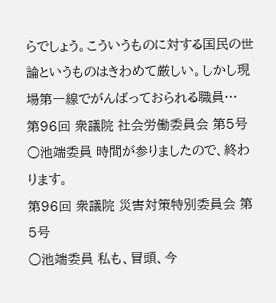らでしょう。こういうものに対する国民の世論というものはきわめて厳しい。しかし現場第一線でがんばっておられる職員…
第96回 衆議院 社会労働委員会 第5号
○池端委員 時間が参りましたので、終わります。
第96回 衆議院 災害対策特別委員会 第5号
○池端委員 私も、冒頭、今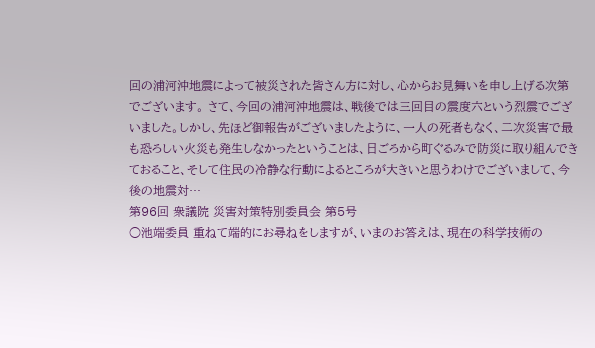回の浦河沖地震によって被災された皆さん方に対し、心からお見舞いを申し上げる次第でございます。 さて、今回の浦河沖地震は、戦後では三回目の震度六という烈震でございました。しかし、先ほど御報告がございましたように、一人の死者もなく、二次災害で最も恐ろしい火災も発生しなかったということは、日ごろから町ぐるみで防災に取り組んできておること、そして住民の冷静な行動によるところが大きいと思うわけでございまして、今後の地震対…
第96回 衆議院 災害対策特別委員会 第5号
○池端委員 重ねて端的にお尋ねをしますが、いまのお答えは、現在の科学技術の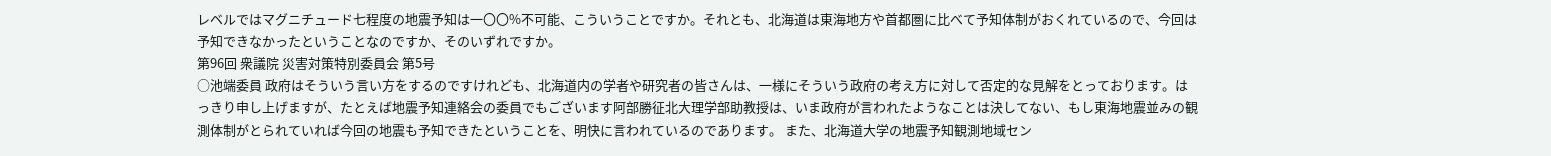レベルではマグニチュード七程度の地震予知は一〇〇%不可能、こういうことですか。それとも、北海道は東海地方や首都圏に比べて予知体制がおくれているので、今回は予知できなかったということなのですか、そのいずれですか。
第96回 衆議院 災害対策特別委員会 第5号
○池端委員 政府はそういう言い方をするのですけれども、北海道内の学者や研究者の皆さんは、一様にそういう政府の考え方に対して否定的な見解をとっております。はっきり申し上げますが、たとえば地震予知連絡会の委員でもございます阿部勝征北大理学部助教授は、いま政府が言われたようなことは決してない、もし東海地震並みの観測体制がとられていれば今回の地震も予知できたということを、明快に言われているのであります。 また、北海道大学の地震予知観測地域セン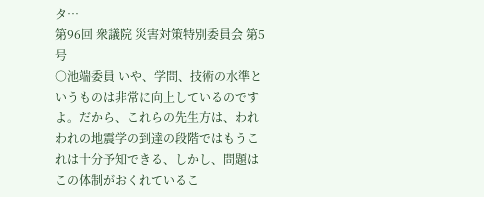タ…
第96回 衆議院 災害対策特別委員会 第5号
○池端委員 いや、学問、技術の水準というものは非常に向上しているのですよ。だから、これらの先生方は、われわれの地震学の到達の段階ではもうこれは十分予知できる、しかし、問題はこの体制がおくれているこ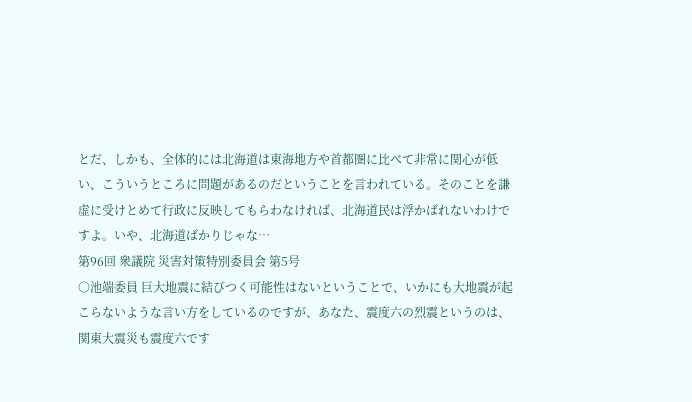とだ、しかも、全体的には北海道は東海地方や首都圏に比べて非常に関心が低い、こういうところに問題があるのだということを言われている。そのことを謙虚に受けとめて行政に反映してもらわなければ、北海道民は浮かばれないわけですよ。いや、北海道ばかりじゃな…
第96回 衆議院 災害対策特別委員会 第5号
○池端委員 巨大地震に結びつく可能性はないということで、いかにも大地震が起こらないような言い方をしているのですが、あなた、震度六の烈震というのは、関東大震災も震度六です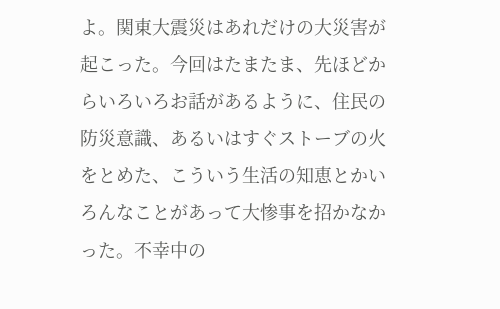よ。関東大震災はあれだけの大災害が起こった。今回はたまたま、先ほどからいろいろお話があるように、住民の防災意識、あるいはすぐストーブの火をとめた、こういう生活の知恵とかいろんなことがあって大惨事を招かなかった。不幸中の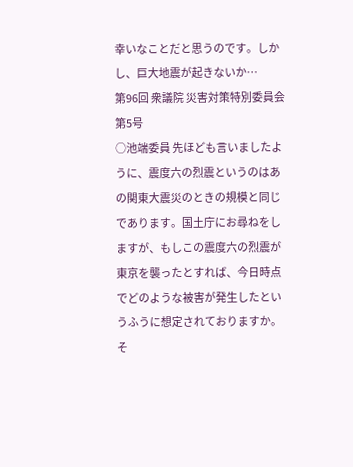幸いなことだと思うのです。しかし、巨大地震が起きないか…
第96回 衆議院 災害対策特別委員会 第5号
○池端委員 先ほども言いましたように、震度六の烈震というのはあの関東大震災のときの規模と同じであります。国土庁にお尋ねをしますが、もしこの震度六の烈震が東京を襲ったとすれば、今日時点でどのような被害が発生したというふうに想定されておりますか。そ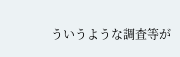ういうような調査等が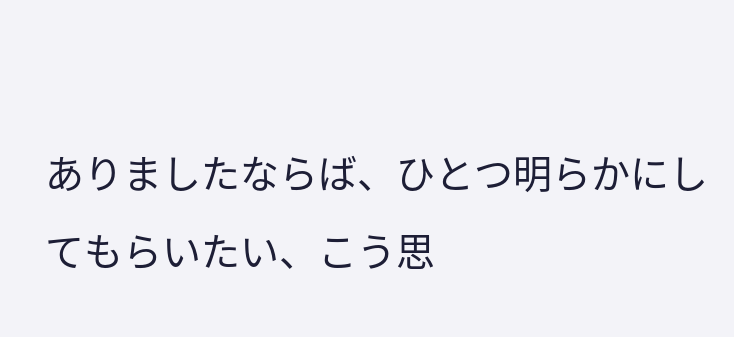ありましたならば、ひとつ明らかにしてもらいたい、こう思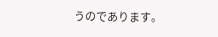うのであります。